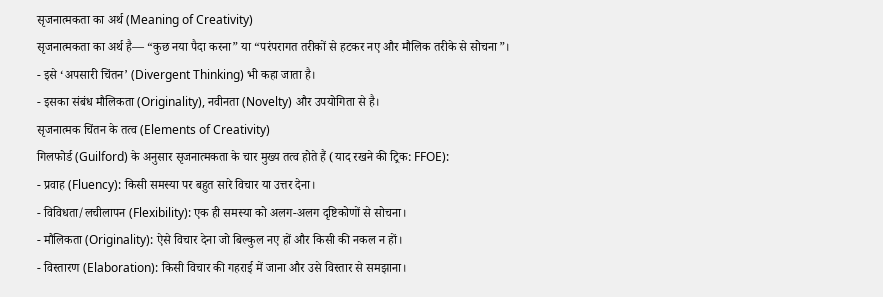सृजनात्मकता का अर्थ (Meaning of Creativity)
सृजनात्मकता का अर्थ है— “कुछ नया पैदा करना” या “परंपरागत तरीकों से हटकर नए और मौलिक तरीके से सोचना”।
- इसे ‘अपसारी चिंतन’ (Divergent Thinking) भी कहा जाता है।
- इसका संबंध मौलिकता (Originality), नवीनता (Novelty) और उपयोगिता से है।
सृजनात्मक चिंतन के तत्व (Elements of Creativity)
गिलफोर्ड (Guilford) के अनुसार सृजनात्मकता के चार मुख्य तत्व होते हैं (याद रखने की ट्रिक: FFOE):
- प्रवाह (Fluency): किसी समस्या पर बहुत सारे विचार या उत्तर देना।
- विविधता/लचीलापन (Flexibility): एक ही समस्या को अलग-अलग दृष्टिकोणों से सोचना।
- मौलिकता (Originality): ऐसे विचार देना जो बिल्कुल नए हों और किसी की नकल न हों।
- विस्तारण (Elaboration): किसी विचार की गहराई में जाना और उसे विस्तार से समझाना।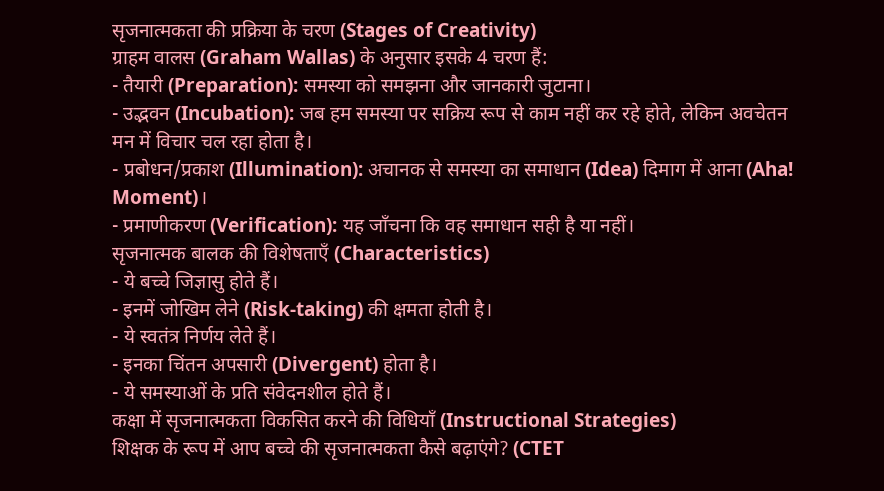सृजनात्मकता की प्रक्रिया के चरण (Stages of Creativity)
ग्राहम वालस (Graham Wallas) के अनुसार इसके 4 चरण हैं:
- तैयारी (Preparation): समस्या को समझना और जानकारी जुटाना।
- उद्भवन (Incubation): जब हम समस्या पर सक्रिय रूप से काम नहीं कर रहे होते, लेकिन अवचेतन मन में विचार चल रहा होता है।
- प्रबोधन/प्रकाश (Illumination): अचानक से समस्या का समाधान (Idea) दिमाग में आना (Aha! Moment)।
- प्रमाणीकरण (Verification): यह जाँचना कि वह समाधान सही है या नहीं।
सृजनात्मक बालक की विशेषताएँ (Characteristics)
- ये बच्चे जिज्ञासु होते हैं।
- इनमें जोखिम लेने (Risk-taking) की क्षमता होती है।
- ये स्वतंत्र निर्णय लेते हैं।
- इनका चिंतन अपसारी (Divergent) होता है।
- ये समस्याओं के प्रति संवेदनशील होते हैं।
कक्षा में सृजनात्मकता विकसित करने की विधियाँ (Instructional Strategies)
शिक्षक के रूप में आप बच्चे की सृजनात्मकता कैसे बढ़ाएंगे? (CTET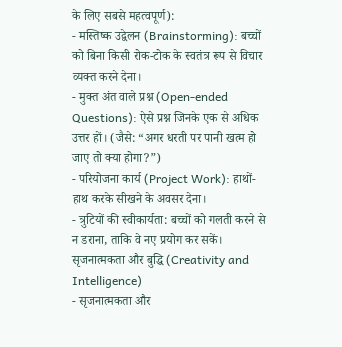के लिए सबसे महत्वपूर्ण):
- मस्तिष्क उद्वेलन (Brainstorming): बच्चों को बिना किसी रोक-टोक के स्वतंत्र रूप से विचार व्यक्त करने देना।
- मुक्त अंत वाले प्रश्न (Open-ended Questions): ऐसे प्रश्न जिनके एक से अधिक उत्तर हों। (जैसे: “अगर धरती पर पानी खत्म हो जाए तो क्या होगा?”)
- परियोजना कार्य (Project Work): हाथों-हाथ करके सीखने के अवसर देना।
- त्रुटियों की स्वीकार्यता: बच्चों को गलती करने से न डराना, ताकि वे नए प्रयोग कर सकें।
सृजनात्मकता और बुद्धि (Creativity and Intelligence)
- सृजनात्मकता और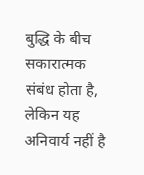बुद्धि के बीच सकारात्मक संबंध होता है, लेकिन यह अनिवार्य नहीं है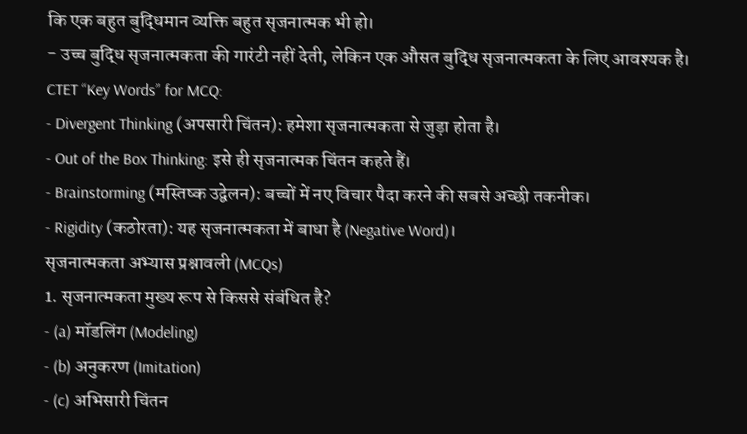कि एक बहुत बुद्धिमान व्यक्ति बहुत सृजनात्मक भी हो।
- उच्च बुद्धि सृजनात्मकता की गारंटी नहीं देती, लेकिन एक औसत बुद्धि सृजनात्मकता के लिए आवश्यक है।
CTET “Key Words” for MCQ:
- Divergent Thinking (अपसारी चिंतन): हमेशा सृजनात्मकता से जुड़ा होता है।
- Out of the Box Thinking: इसे ही सृजनात्मक चिंतन कहते हैं।
- Brainstorming (मस्तिष्क उद्वेलन): बच्चों में नए विचार पैदा करने की सबसे अच्छी तकनीक।
- Rigidity (कठोरता): यह सृजनात्मकता में बाधा है (Negative Word)।
सृजनात्मकता अभ्यास प्रश्नावली (MCQs)
1. सृजनात्मकता मुख्य रूप से किससे संबंधित है?
- (a) मॉडलिंग (Modeling)
- (b) अनुकरण (Imitation)
- (c) अभिसारी चिंतन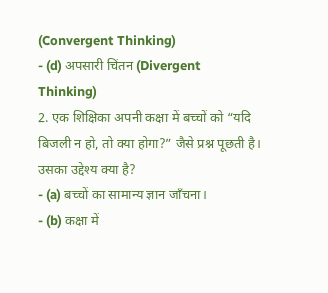(Convergent Thinking)
- (d) अपसारी चिंतन (Divergent Thinking)
2. एक शिक्षिका अपनी कक्षा में बच्चों को “यदि बिजली न हो, तो क्या होगा?” जैसे प्रश्न पूछती है। उसका उद्देश्य क्या है?
- (a) बच्चों का सामान्य ज्ञान जाँचना।
- (b) कक्षा में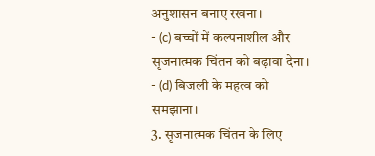अनुशासन बनाए रखना।
- (c) बच्चों में कल्पनाशील और सृजनात्मक चिंतन को बढ़ावा देना।
- (d) बिजली के महत्व को समझाना।
3. सृजनात्मक चिंतन के लिए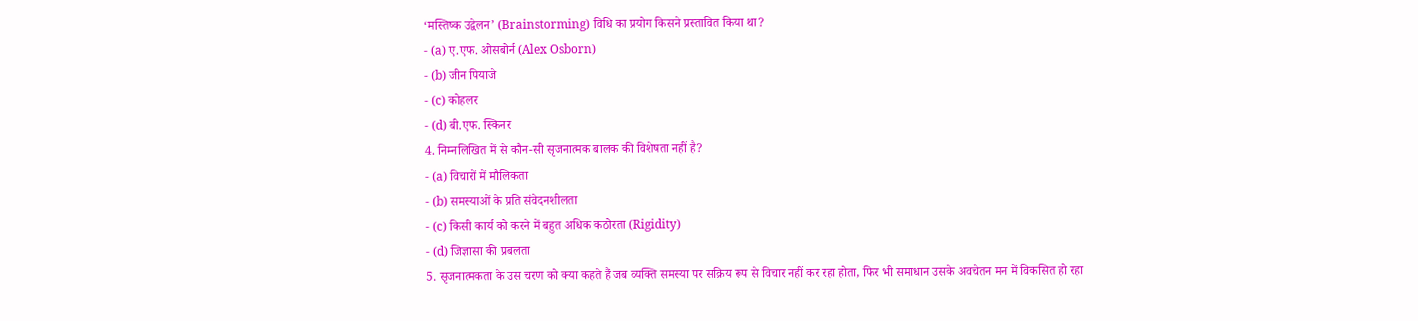‘मस्तिष्क उद्वेलन’ (Brainstorming) विधि का प्रयोग किसने प्रस्तावित किया था?
- (a) ए.एफ. ओसबोर्न (Alex Osborn)
- (b) जीन पियाजे
- (c) कोहलर
- (d) बी.एफ. स्किनर
4. निम्नलिखित में से कौन-सी सृजनात्मक बालक की विशेषता नहीं है?
- (a) विचारों में मौलिकता
- (b) समस्याओं के प्रति संवेदनशीलता
- (c) किसी कार्य को करने में बहुत अधिक कठोरता (Rigidity)
- (d) जिज्ञासा की प्रबलता
5. सृजनात्मकता के उस चरण को क्या कहते हैं जब व्यक्ति समस्या पर सक्रिय रूप से विचार नहीं कर रहा होता, फिर भी समाधान उसके अवचेतन मन में विकसित हो रहा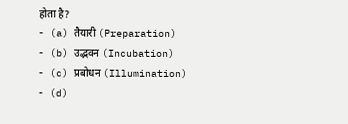होता है?
- (a) तैयारी (Preparation)
- (b) उद्भवन (Incubation)
- (c) प्रबोधन (Illumination)
- (d)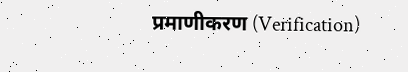प्रमाणीकरण (Verification)